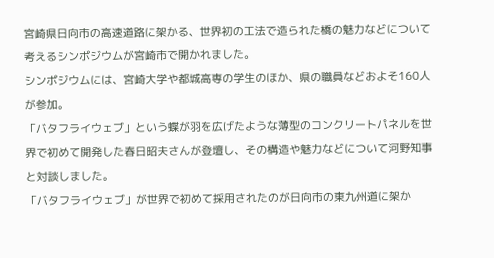宮崎県日向市の高速道路に架かる、世界初の工法で造られた橋の魅力などについて考えるシンポジウムが宮崎市で開かれました。
シンポジウムには、宮崎大学や都城高専の学生のほか、県の職員などおよそ160人が参加。
「バタフライウェブ」という蝶が羽を広げたような薄型のコンクリートパネルを世界で初めて開発した春日昭夫さんが登壇し、その構造や魅力などについて河野知事と対談しました。
「バタフライウェブ」が世界で初めて採用されたのが日向市の東九州道に架か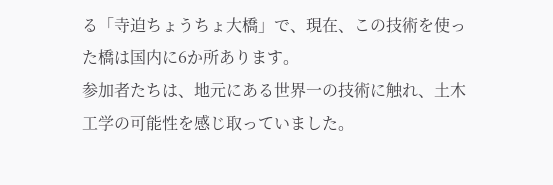る「寺迫ちょうちょ大橋」で、現在、この技術を使った橋は国内に6か所あります。
参加者たちは、地元にある世界一の技術に触れ、土木工学の可能性を感じ取っていました。